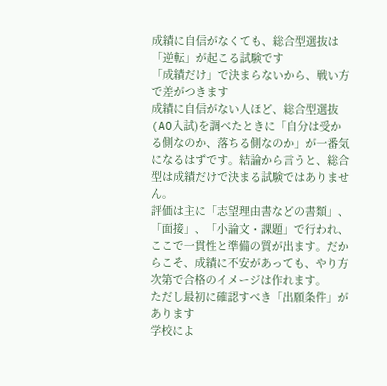成績に自信がなくても、総合型選抜は「逆転」が起こる試験です
「成績だけ」で決まらないから、戦い方で差がつきます
成績に自信がない人ほど、総合型選抜(AO入試)を調べたときに「自分は受かる側なのか、落ちる側なのか」が一番気になるはずです。結論から言うと、総合型は成績だけで決まる試験ではありません。
評価は主に「志望理由書などの書類」、「面接」、「小論文・課題」で行われ、ここで一貫性と準備の質が出ます。だからこそ、成績に不安があっても、やり方次第で合格のイメージは作れます。
ただし最初に確認すべき「出願条件」があります
学校によ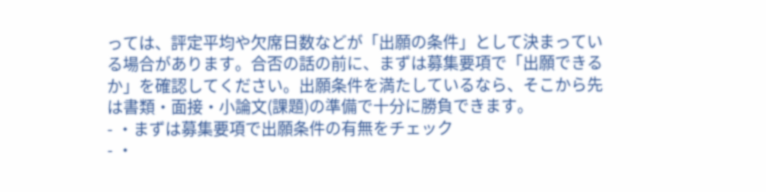っては、評定平均や欠席日数などが「出願の条件」として決まっている場合があります。合否の話の前に、まずは募集要項で「出願できるか」を確認してください。出願条件を満たしているなら、そこから先は書類・面接・小論文(課題)の準備で十分に勝負できます。
- ・まずは募集要項で出願条件の有無をチェック
- ・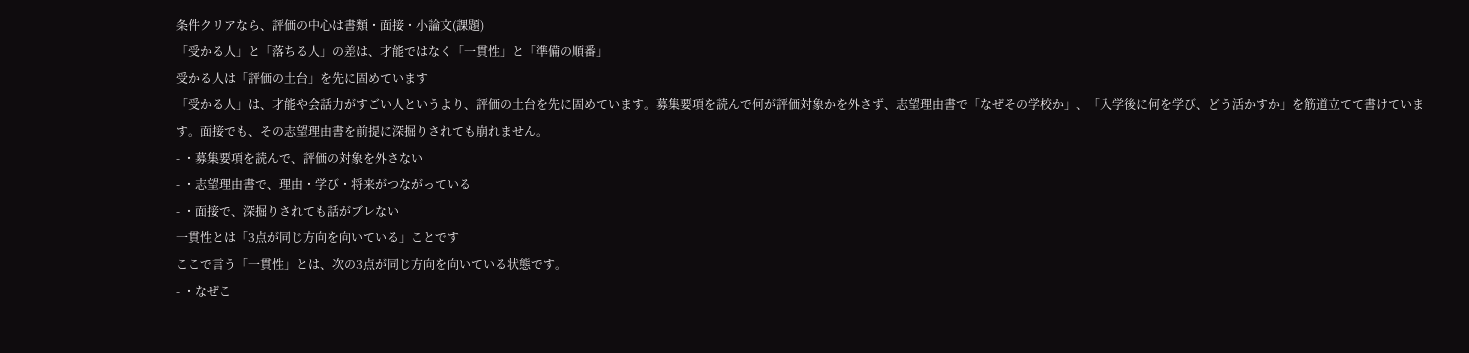条件クリアなら、評価の中心は書類・面接・小論文(課題)
「受かる人」と「落ちる人」の差は、才能ではなく「一貫性」と「準備の順番」
受かる人は「評価の土台」を先に固めています
「受かる人」は、才能や会話力がすごい人というより、評価の土台を先に固めています。募集要項を読んで何が評価対象かを外さず、志望理由書で「なぜその学校か」、「入学後に何を学び、どう活かすか」を筋道立てて書けています。面接でも、その志望理由書を前提に深掘りされても崩れません。
- ・募集要項を読んで、評価の対象を外さない
- ・志望理由書で、理由・学び・将来がつながっている
- ・面接で、深掘りされても話がブレない
一貫性とは「3点が同じ方向を向いている」ことです
ここで言う「一貫性」とは、次の3点が同じ方向を向いている状態です。
- ・なぜこ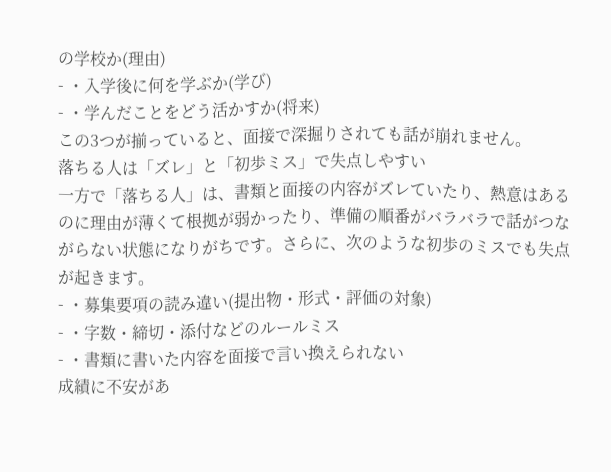の学校か(理由)
- ・入学後に何を学ぶか(学び)
- ・学んだことをどう活かすか(将来)
この3つが揃っていると、面接で深掘りされても話が崩れません。
落ちる人は「ズレ」と「初歩ミス」で失点しやすい
一方で「落ちる人」は、書類と面接の内容がズレていたり、熱意はあるのに理由が薄くて根拠が弱かったり、準備の順番がバラバラで話がつながらない状態になりがちです。さらに、次のような初歩のミスでも失点が起きます。
- ・募集要項の読み違い(提出物・形式・評価の対象)
- ・字数・締切・添付などのルールミス
- ・書類に書いた内容を面接で言い換えられない
成績に不安があ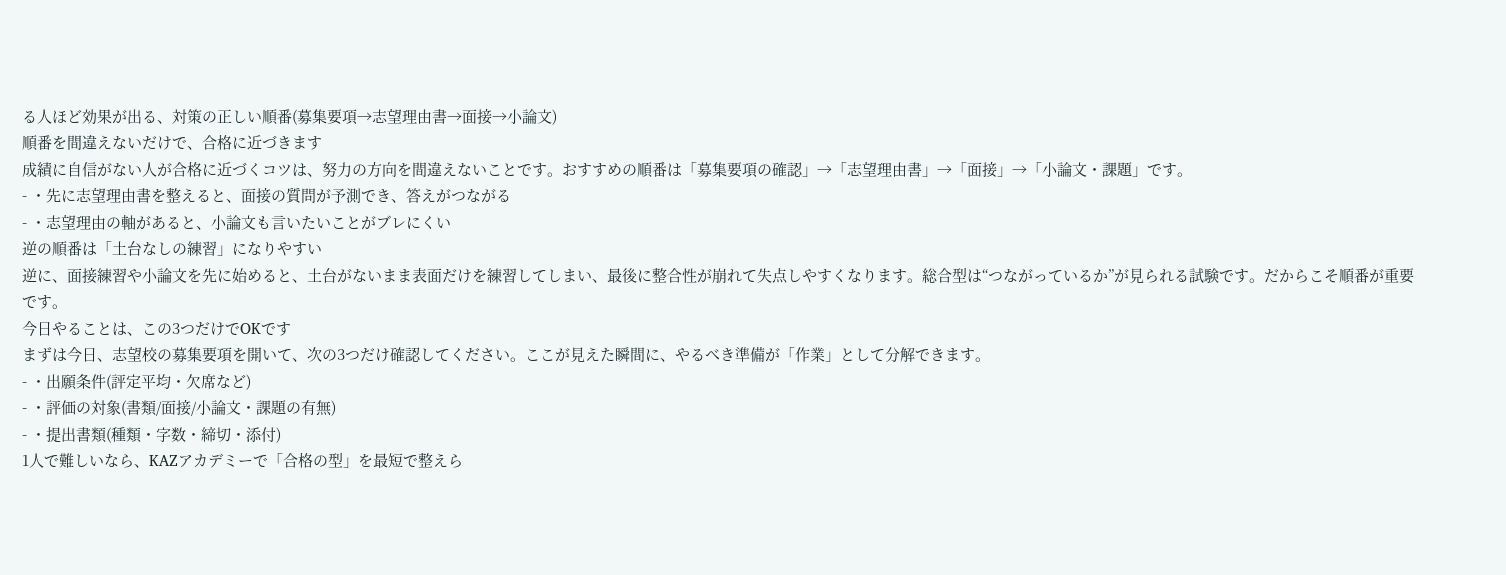る人ほど効果が出る、対策の正しい順番(募集要項→志望理由書→面接→小論文)
順番を間違えないだけで、合格に近づきます
成績に自信がない人が合格に近づくコツは、努力の方向を間違えないことです。おすすめの順番は「募集要項の確認」→「志望理由書」→「面接」→「小論文・課題」です。
- ・先に志望理由書を整えると、面接の質問が予測でき、答えがつながる
- ・志望理由の軸があると、小論文も言いたいことがブレにくい
逆の順番は「土台なしの練習」になりやすい
逆に、面接練習や小論文を先に始めると、土台がないまま表面だけを練習してしまい、最後に整合性が崩れて失点しやすくなります。総合型は“つながっているか”が見られる試験です。だからこそ順番が重要です。
今日やることは、この3つだけでOKです
まずは今日、志望校の募集要項を開いて、次の3つだけ確認してください。ここが見えた瞬間に、やるべき準備が「作業」として分解できます。
- ・出願条件(評定平均・欠席など)
- ・評価の対象(書類/面接/小論文・課題の有無)
- ・提出書類(種類・字数・締切・添付)
1人で難しいなら、KAZアカデミーで「合格の型」を最短で整えら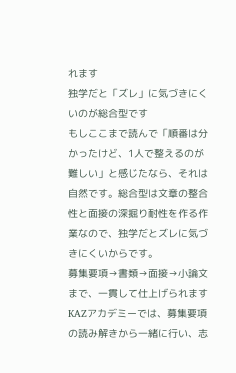れます
独学だと「ズレ」に気づきにくいのが総合型です
もしここまで読んで「順番は分かったけど、1人で整えるのが難しい」と感じたなら、それは自然です。総合型は文章の整合性と面接の深掘り耐性を作る作業なので、独学だとズレに気づきにくいからです。
募集要項→書類→面接→小論文まで、一貫して仕上げられます
KAZアカデミーでは、募集要項の読み解きから一緒に行い、志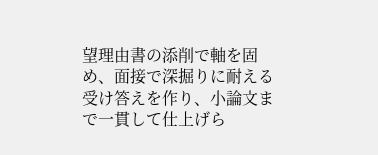望理由書の添削で軸を固め、面接で深掘りに耐える受け答えを作り、小論文まで一貫して仕上げら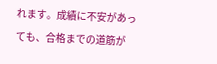れます。成績に不安があっても、合格までの道筋が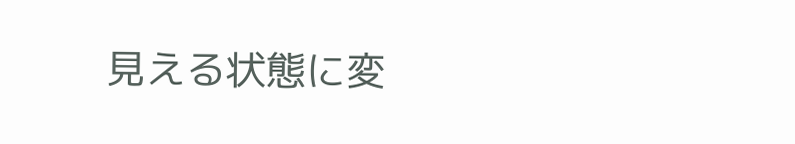見える状態に変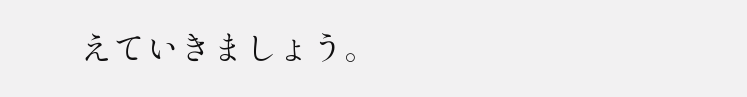えていきましょう。